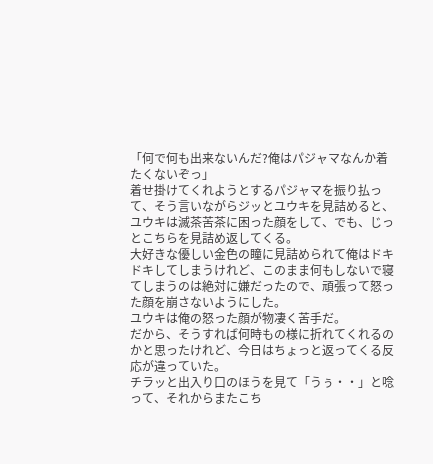「何で何も出来ないんだ?俺はパジャマなんか着たくないぞっ」
着せ掛けてくれようとするパジャマを振り払って、そう言いながらジッとユウキを見詰めると、ユウキは滅茶苦茶に困った顔をして、でも、じっとこちらを見詰め返してくる。
大好きな優しい金色の瞳に見詰められて俺はドキドキしてしまうけれど、このまま何もしないで寝てしまうのは絶対に嫌だったので、頑張って怒った顔を崩さないようにした。
ユウキは俺の怒った顔が物凄く苦手だ。
だから、そうすれば何時もの様に折れてくれるのかと思ったけれど、今日はちょっと返ってくる反応が違っていた。
チラッと出入り口のほうを見て「うぅ・・」と唸って、それからまたこち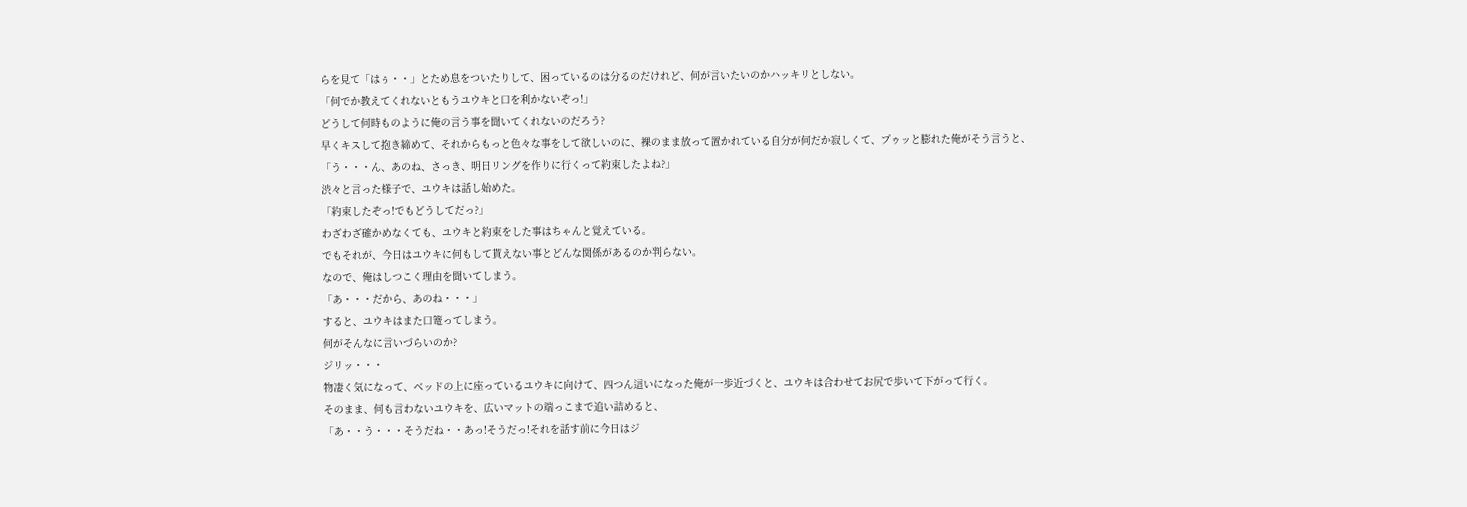らを見て「はぅ・・」とため息をついたりして、困っているのは分るのだけれど、何が言いたいのかハッキリとしない。
「何でか教えてくれないともうユウキと口を利かないぞっ!」
どうして何時ものように俺の言う事を聞いてくれないのだろう?
早くキスして抱き締めて、それからもっと色々な事をして欲しいのに、裸のまま放って置かれている自分が何だか寂しくて、プゥッと膨れた俺がそう言うと、
「う・・・ん、あのね、さっき、明日リングを作りに行くって約束したよね?」
渋々と言った様子で、ユウキは話し始めた。
「約束したぞっ!でもどうしてだっ?」
わざわざ確かめなくても、ユウキと約束をした事はちゃんと覚えている。
でもそれが、今日はユウキに何もして貰えない事とどんな関係があるのか判らない。
なので、俺はしつこく理由を聞いてしまう。
「あ・・・だから、あのね・・・」
すると、ユウキはまた口篭ってしまう。
何がそんなに言いづらいのか?
ジリッ・・・
物凄く気になって、ベッドの上に座っているユウキに向けて、四つん這いになった俺が一歩近づくと、ユウキは合わせてお尻で歩いて下がって行く。
そのまま、何も言わないユウキを、広いマットの端っこまで追い詰めると、
「あ・・う・・・そうだね・・あっ!そうだっ!それを話す前に今日はジ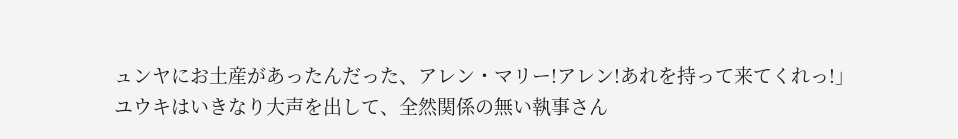ュンヤにお土産があったんだった、アレン・マリー!アレン!あれを持って来てくれっ!」
ユウキはいきなり大声を出して、全然関係の無い執事さん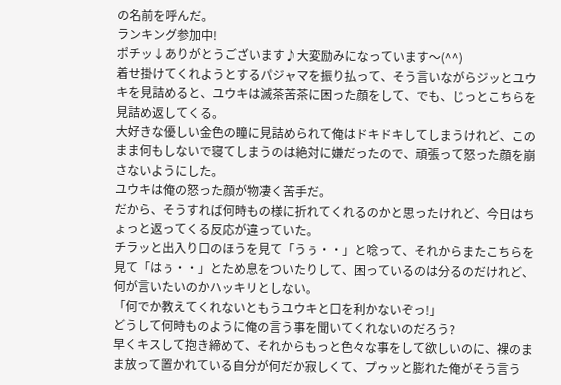の名前を呼んだ。
ランキング参加中!
ポチッ↓ありがとうございます♪大変励みになっています〜(^^)
着せ掛けてくれようとするパジャマを振り払って、そう言いながらジッとユウキを見詰めると、ユウキは滅茶苦茶に困った顔をして、でも、じっとこちらを見詰め返してくる。
大好きな優しい金色の瞳に見詰められて俺はドキドキしてしまうけれど、このまま何もしないで寝てしまうのは絶対に嫌だったので、頑張って怒った顔を崩さないようにした。
ユウキは俺の怒った顔が物凄く苦手だ。
だから、そうすれば何時もの様に折れてくれるのかと思ったけれど、今日はちょっと返ってくる反応が違っていた。
チラッと出入り口のほうを見て「うぅ・・」と唸って、それからまたこちらを見て「はぅ・・」とため息をついたりして、困っているのは分るのだけれど、何が言いたいのかハッキリとしない。
「何でか教えてくれないともうユウキと口を利かないぞっ!」
どうして何時ものように俺の言う事を聞いてくれないのだろう?
早くキスして抱き締めて、それからもっと色々な事をして欲しいのに、裸のまま放って置かれている自分が何だか寂しくて、プゥッと膨れた俺がそう言う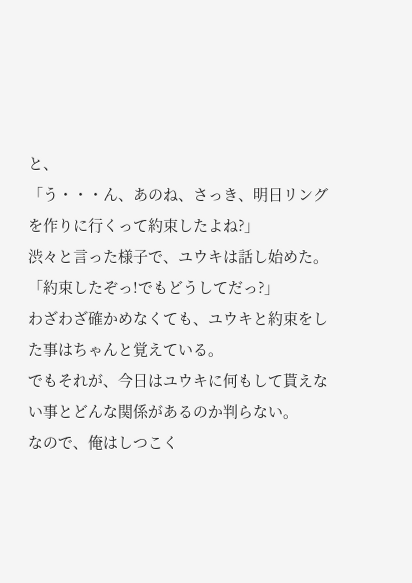と、
「う・・・ん、あのね、さっき、明日リングを作りに行くって約束したよね?」
渋々と言った様子で、ユウキは話し始めた。
「約束したぞっ!でもどうしてだっ?」
わざわざ確かめなくても、ユウキと約束をした事はちゃんと覚えている。
でもそれが、今日はユウキに何もして貰えない事とどんな関係があるのか判らない。
なので、俺はしつこく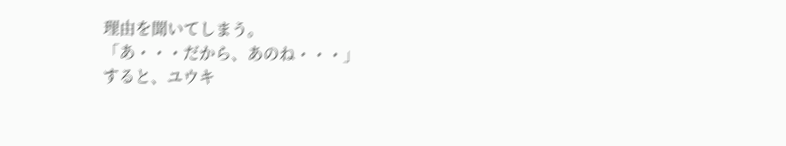理由を聞いてしまう。
「あ・・・だから、あのね・・・」
すると、ユウキ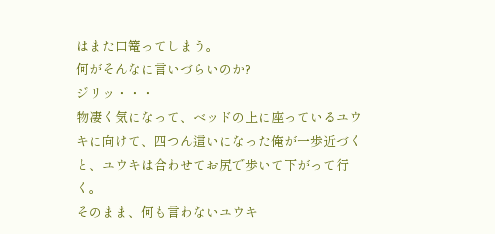はまた口篭ってしまう。
何がそんなに言いづらいのか?
ジリッ・・・
物凄く気になって、ベッドの上に座っているユウキに向けて、四つん這いになった俺が一歩近づくと、ユウキは合わせてお尻で歩いて下がって行く。
そのまま、何も言わないユウキ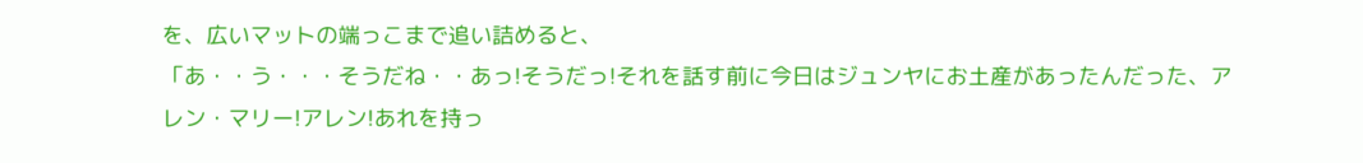を、広いマットの端っこまで追い詰めると、
「あ・・う・・・そうだね・・あっ!そうだっ!それを話す前に今日はジュンヤにお土産があったんだった、アレン・マリー!アレン!あれを持っ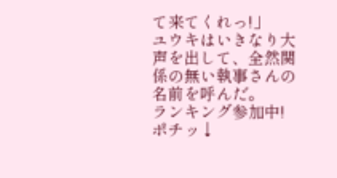て来てくれっ!」
ユウキはいきなり大声を出して、全然関係の無い執事さんの名前を呼んだ。
ランキング参加中!
ポチッ↓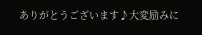ありがとうございます♪大変励みに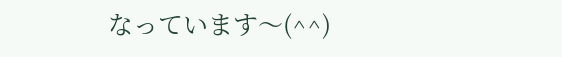なっています〜(^^)